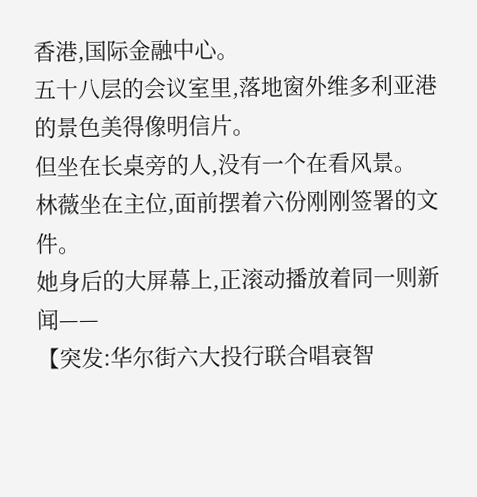香港,国际金融中心。
五十八层的会议室里,落地窗外维多利亚港的景色美得像明信片。
但坐在长桌旁的人,没有一个在看风景。
林薇坐在主位,面前摆着六份刚刚签署的文件。
她身后的大屏幕上,正滚动播放着同一则新闻——
【突发:华尔街六大投行联合唱衰智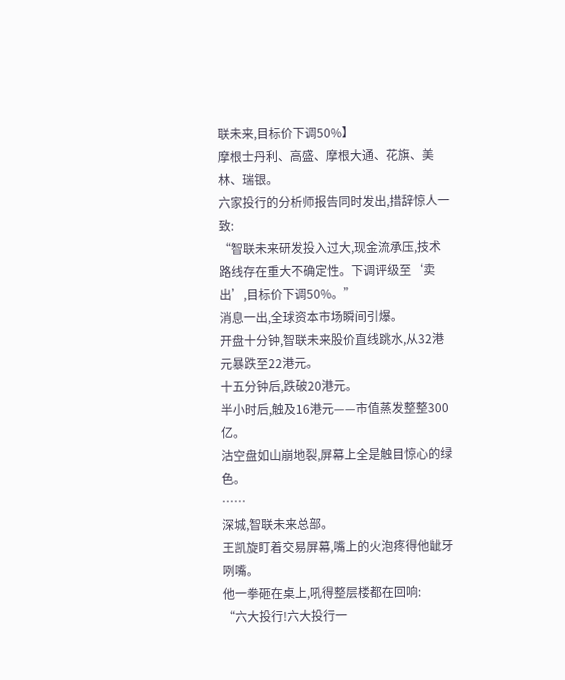联未来,目标价下调50%】
摩根士丹利、高盛、摩根大通、花旗、美林、瑞银。
六家投行的分析师报告同时发出,措辞惊人一致:
“智联未来研发投入过大,现金流承压,技术路线存在重大不确定性。下调评级至‘卖出’,目标价下调50%。”
消息一出,全球资本市场瞬间引爆。
开盘十分钟,智联未来股价直线跳水,从32港元暴跌至22港元。
十五分钟后,跌破20港元。
半小时后,触及16港元——市值蒸发整整300亿。
沽空盘如山崩地裂,屏幕上全是触目惊心的绿色。
……
深城,智联未来总部。
王凯旋盯着交易屏幕,嘴上的火泡疼得他龇牙咧嘴。
他一拳砸在桌上,吼得整层楼都在回响:
“六大投行!六大投行一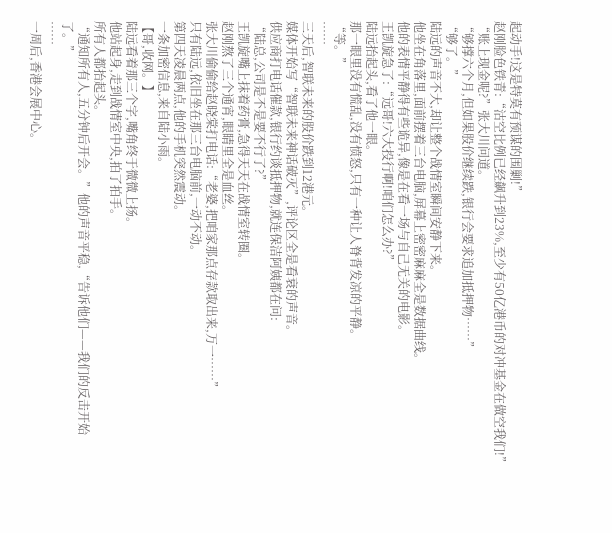起动手!这是特莫有预谋的围剿!”
赵刚脸色铁青:“沽空比例已经飙升到23%,至少有50亿港币的对冲基金在做空我们!”
“账上现金呢?”张大川问道。
“够撑六个月,但如果股价继续跌,银行会要求追加抵押物……”
“够了。”
陆远的声音不大,却让整个战情室瞬间安静下来。
他坐在角落里,面前摆着三台电脑,屏幕上密密麻麻全是数据曲线。
他的表情平静得有些诡异,像是在看一场与自己无关的电影。
王凯旋急了:“远哥!六大投行啊!咱们怎么办?”
陆远抬起头,看了他一眼。
那一眼里没有慌乱,没有愤怒,只有一种让人脊背发凉的平静。
“等。”
……
三天后,智联未来的股价跌到12港元。
媒体开始写“智联未来神话破灭”,评论区全是看衰的声音。
供应商打电话催款,银行约谈抵押物,就连保洁阿姨都在问:
“陆总,公司是不是要不行了?”
王凯旋嘴上抹着药膏,急得天天在战情室转圈。
赵刚熬了三个通宵,眼睛里全是血丝。
张大川偷偷给赵晓棠打电话:“老婆,把咱家那点存款取出来,万一……”
只有陆远,依旧坐在那三台电脑前,一动不动。
第四天凌晨两点,他的手机突然震动。
一条加密信息,来自陆小雨。
【哥,收网。】
陆远看着那三个字,嘴角终于微微上扬。
他站起身,走到战情室中央,拍了拍手。
所有人都抬起头。
“通知所有人,五分钟后开会。”他的声音平稳,“告诉他们——我们的反击开始了。”
……
一周后,香港会展中心。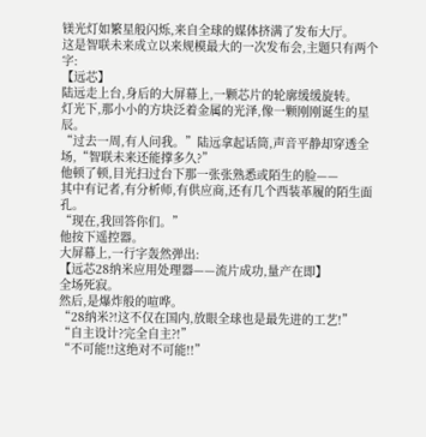镁光灯如繁星般闪烁,来自全球的媒体挤满了发布大厅。
这是智联未来成立以来规模最大的一次发布会,主题只有两个字:
【远芯】
陆远走上台,身后的大屏幕上,一颗芯片的轮廓缓缓旋转。
灯光下,那小小的方块泛着金属的光泽,像一颗刚刚诞生的星辰。
“过去一周,有人问我。”陆远拿起话筒,声音平静却穿透全场,“智联未来还能撑多久?”
他顿了顿,目光扫过台下那一张张熟悉或陌生的脸——
其中有记者,有分析师,有供应商,还有几个西装革履的陌生面孔。
“现在,我回答你们。”
他按下遥控器。
大屏幕上,一行字轰然弹出:
【远芯28纳米应用处理器——流片成功,量产在即】
全场死寂。
然后,是爆炸般的喧哗。
“28纳米?!这不仅在国内,放眼全球也是最先进的工艺!”
“自主设计?完全自主?!”
“不可能!!这绝对不可能!!”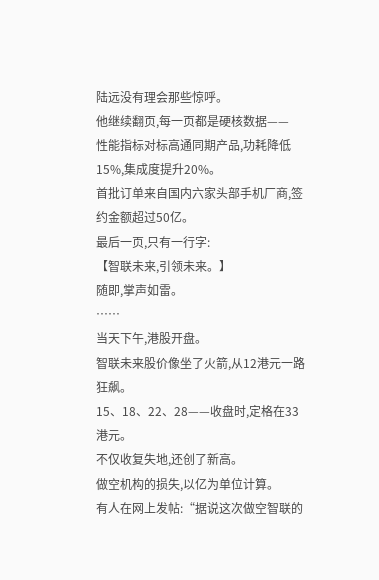陆远没有理会那些惊呼。
他继续翻页,每一页都是硬核数据——
性能指标对标高通同期产品,功耗降低15%,集成度提升20%。
首批订单来自国内六家头部手机厂商,签约金额超过50亿。
最后一页,只有一行字:
【智联未来,引领未来。】
随即,掌声如雷。
……
当天下午,港股开盘。
智联未来股价像坐了火箭,从12港元一路狂飙。
15、18、22、28——收盘时,定格在33港元。
不仅收复失地,还创了新高。
做空机构的损失,以亿为单位计算。
有人在网上发帖:“据说这次做空智联的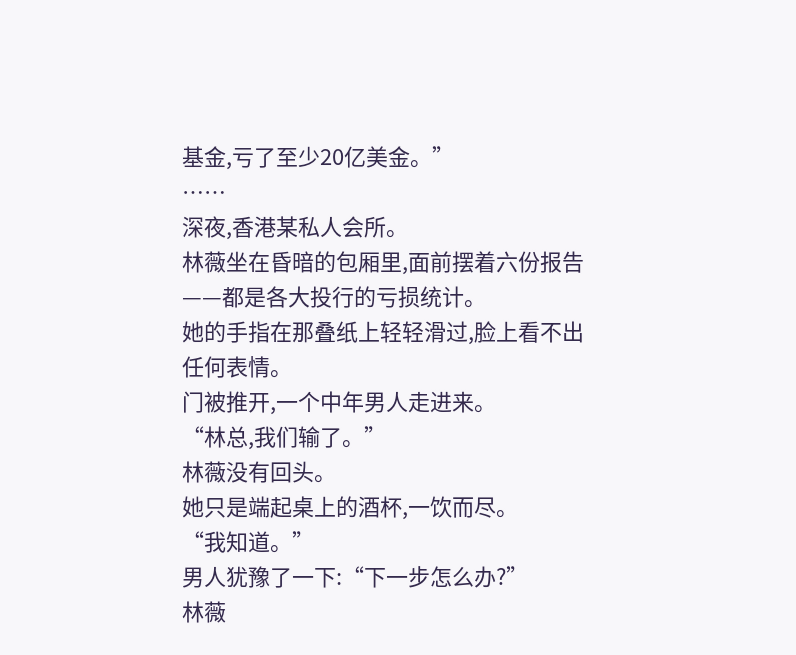基金,亏了至少20亿美金。”
……
深夜,香港某私人会所。
林薇坐在昏暗的包厢里,面前摆着六份报告——都是各大投行的亏损统计。
她的手指在那叠纸上轻轻滑过,脸上看不出任何表情。
门被推开,一个中年男人走进来。
“林总,我们输了。”
林薇没有回头。
她只是端起桌上的酒杯,一饮而尽。
“我知道。”
男人犹豫了一下:“下一步怎么办?”
林薇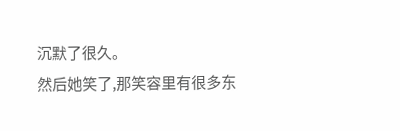沉默了很久。
然后她笑了,那笑容里有很多东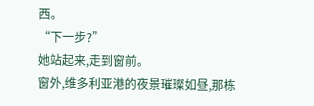西。
“下一步?”
她站起来,走到窗前。
窗外,维多利亚港的夜景璀璨如昼,那栋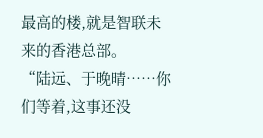最高的楼,就是智联未来的香港总部。
“陆远、于晚晴……你们等着,这事还没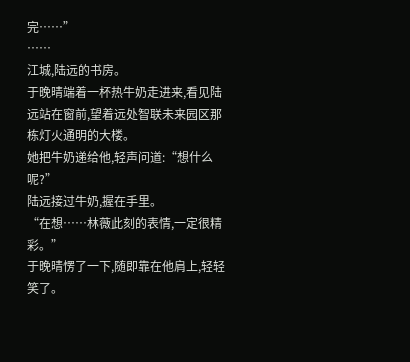完……”
……
江城,陆远的书房。
于晚晴端着一杯热牛奶走进来,看见陆远站在窗前,望着远处智联未来园区那栋灯火通明的大楼。
她把牛奶递给他,轻声问道:“想什么呢?”
陆远接过牛奶,握在手里。
“在想……林薇此刻的表情,一定很精彩。”
于晚晴愣了一下,随即靠在他肩上,轻轻笑了。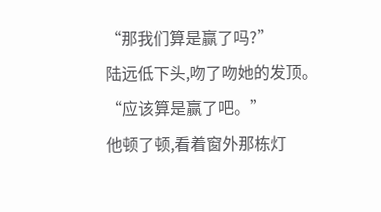“那我们算是赢了吗?”
陆远低下头,吻了吻她的发顶。
“应该算是赢了吧。”
他顿了顿,看着窗外那栋灯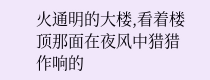火通明的大楼,看着楼顶那面在夜风中猎猎作响的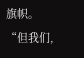旗帜。
“但我们,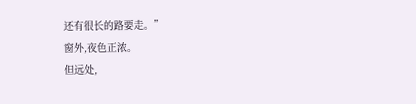还有很长的路要走。”
窗外,夜色正浓。
但远处,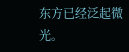东方已经泛起微光。